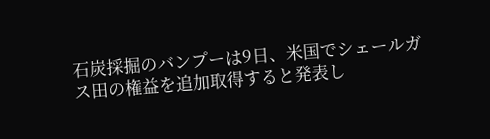石炭採掘のバンプーは9日、米国でシェールガス田の権益を追加取得すると発表し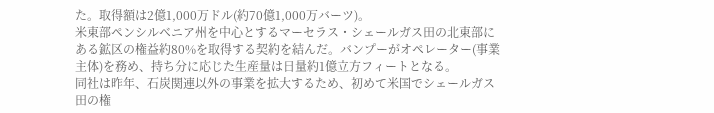た。取得額は2億1,000万ドル(約70億1,000万バーツ)。
米東部ペンシルベニア州を中心とするマーセラス・シェールガス田の北東部にある鉱区の権益約80%を取得する契約を結んだ。バンプーがオペレーター(事業主体)を務め、持ち分に応じた生産量は日量約1億立方フィートとなる。
同社は昨年、石炭関連以外の事業を拡大するため、初めて米国でシェールガス田の権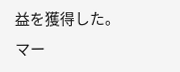益を獲得した。マー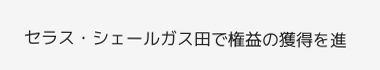セラス・シェールガス田で権益の獲得を進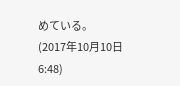めている。
(2017年10月10日 6:48)